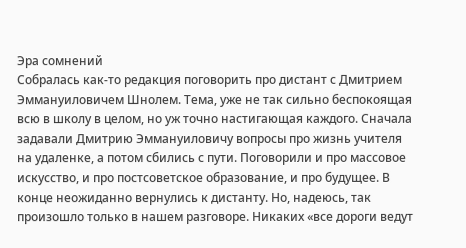Эра сомнений
Собралась как-то редакция поговорить про дистант с Дмитрием Эммануиловичем Шнолем. Тема, уже не так сильно беспокоящая всю в школу в целом, но уж точно настигающая каждого. Сначала задавали Дмитрию Эммануиловичу вопросы про жизнь учителя на удаленке, а потом сбились с пути. Поговорили и про массовое искусство, и про постсоветское образование, и про будущее. В конце неожиданно вернулись к дистанту. Но, надеюсь, так произошло только в нашем разговоре. Никаких «все дороги ведут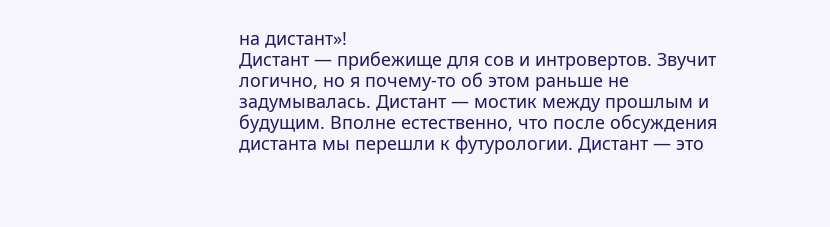на дистант»!
Дистант — прибежище для сов и интровертов. Звучит логично, но я почему-то об этом раньше не задумывалась. Дистант — мостик между прошлым и будущим. Вполне естественно, что после обсуждения дистанта мы перешли к футурологии. Дистант — это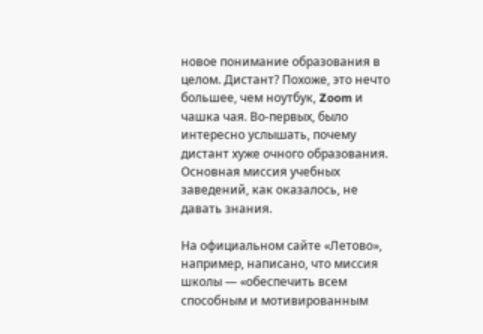новое понимание образования в целом. Дистант? Похоже, это нечто большее, чем ноутбук, Zoom и чашка чая. Во-первых, было интересно услышать, почему дистант хуже очного образования. Основная миссия учебных заведений, как оказалось, не давать знания.

На официальном сайте «Летово», например, написано, что миссия школы — «обеспечить всем способным и мотивированным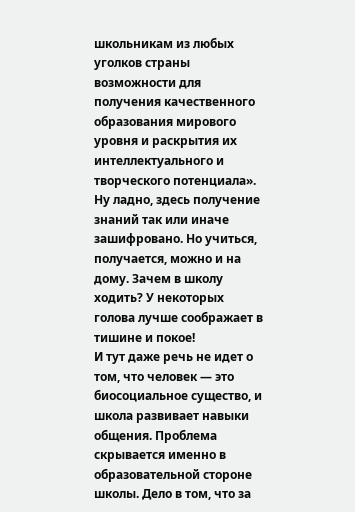школьникам из любых уголков страны возможности для получения качественного образования мирового уровня и раскрытия их интеллектуального и творческого потенциала». Ну ладно, здесь получение знаний так или иначе зашифровано. Но учиться, получается, можно и на дому. Зачем в школу ходить? У некоторых голова лучше соображает в тишине и покое!
И тут даже речь не идет о том, что человек — это биосоциальное существо, и школа развивает навыки общения. Проблема скрывается именно в образовательной стороне школы. Дело в том, что за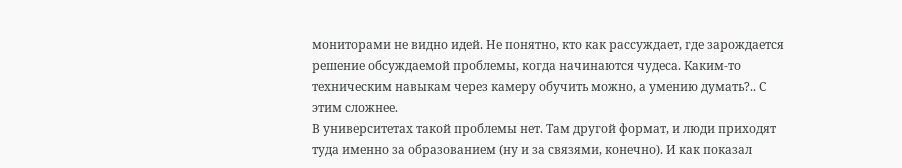мониторами не видно идей. Не понятно, кто как рассуждает, где зарождается решение обсуждаемой проблемы, когда начинаются чудеса. Каким-то техническим навыкам через камеру обучить можно, а умению думать?.. С этим сложнее.
В университетах такой проблемы нет. Там другой формат, и люди приходят туда именно за образованием (ну и за связями, конечно). И как показал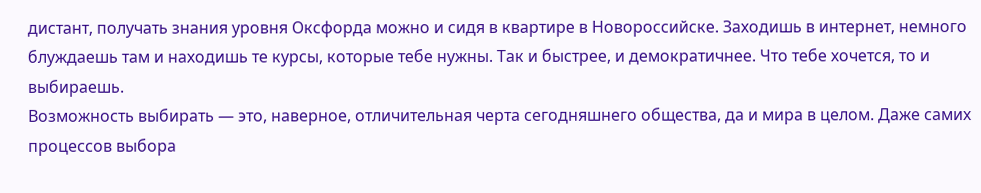дистант, получать знания уровня Оксфорда можно и сидя в квартире в Новороссийске. Заходишь в интернет, немного блуждаешь там и находишь те курсы, которые тебе нужны. Так и быстрее, и демократичнее. Что тебе хочется, то и выбираешь.
Возможность выбирать — это, наверное, отличительная черта сегодняшнего общества, да и мира в целом. Даже самих процессов выбора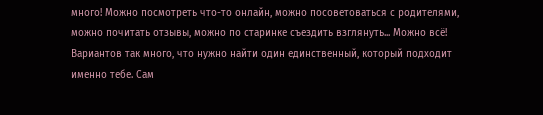много! Можно посмотреть что-то онлайн, можно посоветоваться с родителями, можно почитать отзывы, можно по старинке съездить взглянуть... Можно всё! Вариантов так много, что нужно найти один единственный, который подходит именно тебе. Сам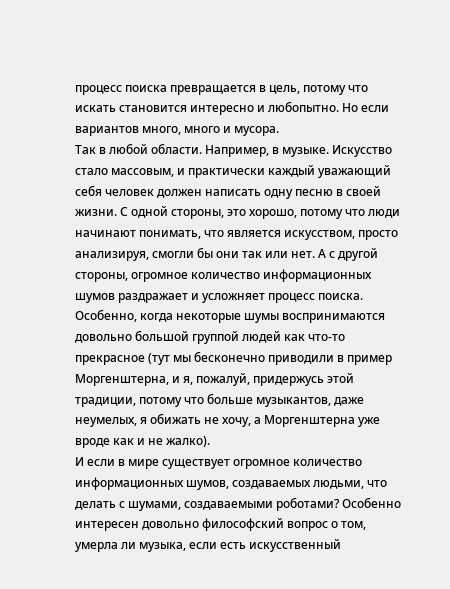процесс поиска превращается в цель, потому что искать становится интересно и любопытно. Но если вариантов много, много и мусора.
Так в любой области. Например, в музыке. Искусство стало массовым, и практически каждый уважающий себя человек должен написать одну песню в своей жизни. С одной стороны, это хорошо, потому что люди начинают понимать, что является искусством, просто анализируя, смогли бы они так или нет. А с другой стороны, огромное количество информационных шумов раздражает и усложняет процесс поиска. Особенно, когда некоторые шумы воспринимаются довольно большой группой людей как что-то прекрасное (тут мы бесконечно приводили в пример Моргенштерна, и я, пожалуй, придержусь этой традиции, потому что больше музыкантов, даже неумелых, я обижать не хочу, а Моргенштерна уже вроде как и не жалко).
И если в мире существует огромное количество информационных шумов, создаваемых людьми, что делать с шумами, создаваемыми роботами? Особенно интересен довольно философский вопрос о том, умерла ли музыка, если есть искусственный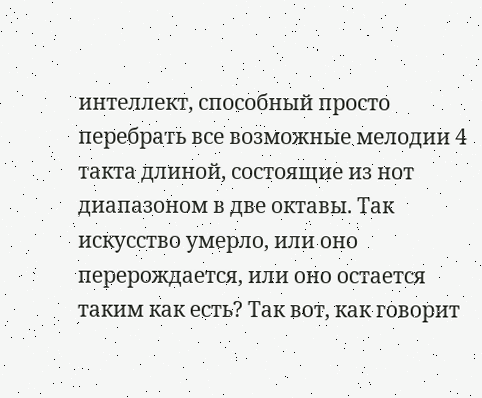интеллект, способный просто перебрать все возможные мелодии 4 такта длиной, состоящие из нот диапазоном в две октавы. Так искусство умерло, или оно перерождается, или оно остается таким как есть? Так вот, как говорит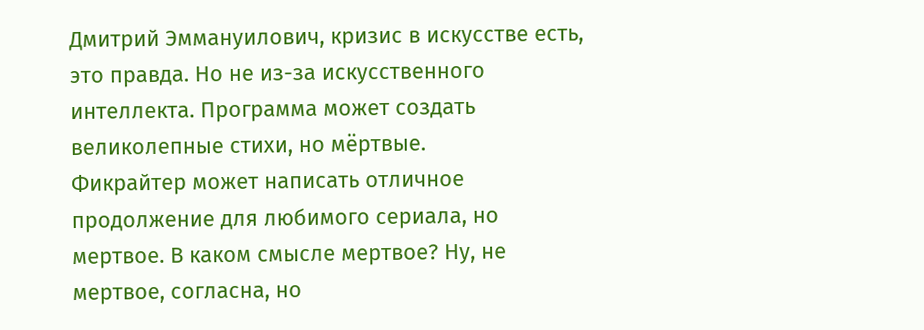Дмитрий Эммануилович, кризис в искусстве есть, это правда. Но не из-за искусственного интеллекта. Программа может создать великолепные стихи, но мёртвые.
Фикрайтер может написать отличное продолжение для любимого сериала, но мертвое. В каком смысле мертвое? Ну, не мертвое, согласна, но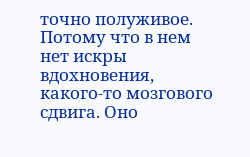точно полуживое. Потому что в нем нет искры вдохновения, какого-то мозгового сдвига. Оно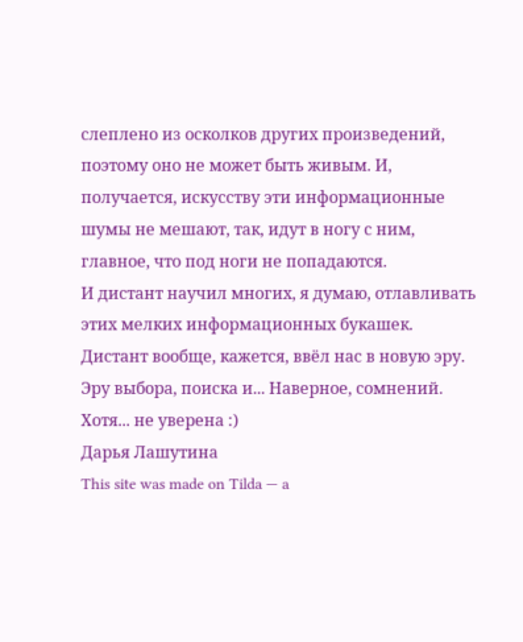слеплено из осколков других произведений, поэтому оно не может быть живым. И, получается, искусству эти информационные шумы не мешают, так, идут в ногу с ним, главное, что под ноги не попадаются.
И дистант научил многих, я думаю, отлавливать этих мелких информационных букашек. Дистант вообще, кажется, ввёл нас в новую эру. Эру выбора, поиска и... Наверное, сомнений. Хотя... не уверена :)
Дарья Лашутина
This site was made on Tilda — a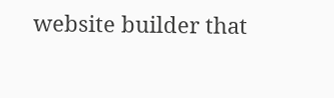website builder that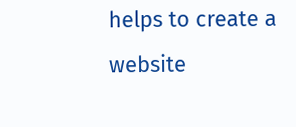helps to create a website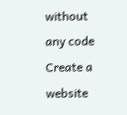without any code
Create a website